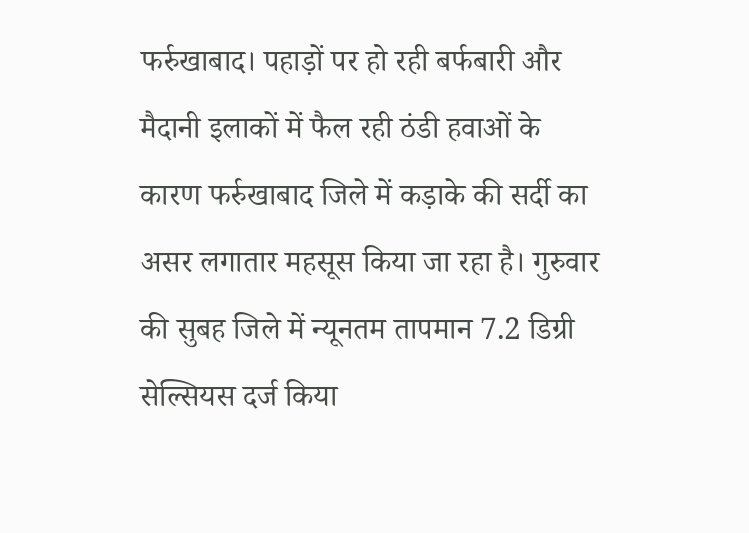फर्रुखाबाद। पहाड़ों पर हो रही बर्फबारी और मैदानी इलाकों में फैल रही ठंडी हवाओं के कारण फर्रुखाबाद जिले में कड़ाके की सर्दी का असर लगातार महसूस किया जा रहा है। गुरुवार की सुबह जिले में न्यूनतम तापमान 7.2 डिग्री सेल्सियस दर्ज किया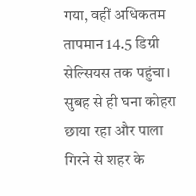गया, वहीं अधिकतम तापमान 14.5 डिग्री सेल्सियस तक पहुंचा। सुबह से ही घना कोहरा छाया रहा और पाला गिरने से शहर के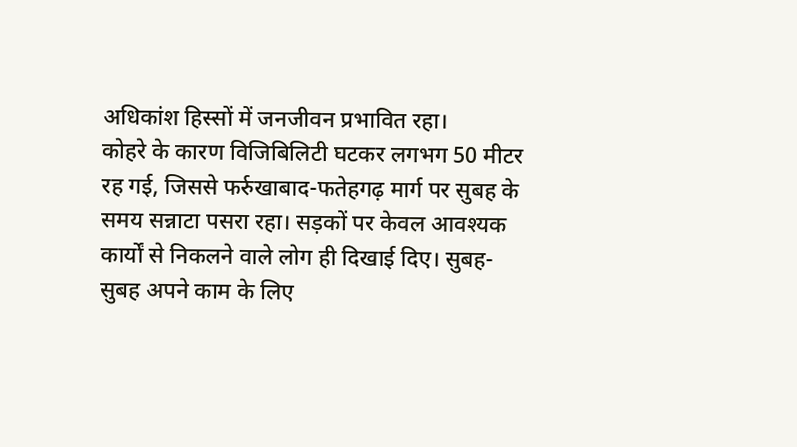अधिकांश हिस्सों में जनजीवन प्रभावित रहा।
कोहरे के कारण विजिबिलिटी घटकर लगभग 50 मीटर रह गई, जिससे फर्रुखाबाद-फतेहगढ़ मार्ग पर सुबह के समय सन्नाटा पसरा रहा। सड़कों पर केवल आवश्यक कार्यों से निकलने वाले लोग ही दिखाई दिए। सुबह-सुबह अपने काम के लिए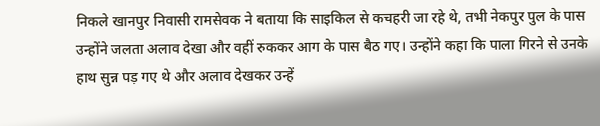निकले खानपुर निवासी रामसेवक ने बताया कि साइकिल से कचहरी जा रहे थे, तभी नेकपुर पुल के पास उन्होंने जलता अलाव देखा और वहीं रुककर आग के पास बैठ गए। उन्होंने कहा कि पाला गिरने से उनके हाथ सुन्न पड़ गए थे और अलाव देखकर उन्हें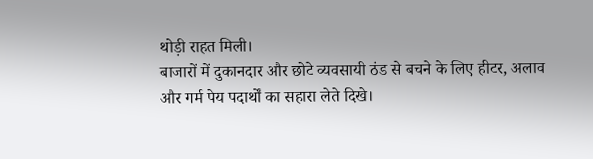थोड़ी राहत मिली।
बाजारों में दुकानदार और छोटे व्यवसायी ठंड से बचने के लिए हीटर, अलाव और गर्म पेय पदार्थों का सहारा लेते दिखे।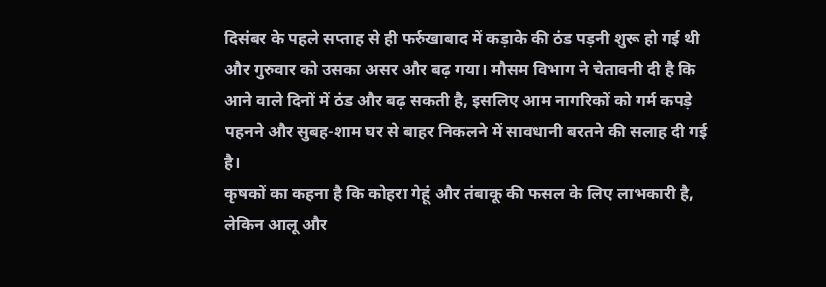दिसंबर के पहले सप्ताह से ही फर्रुखाबाद में कड़ाके की ठंड पड़नी शुरू हो गई थी और गुरुवार को उसका असर और बढ़ गया। मौसम विभाग ने चेतावनी दी है कि आने वाले दिनों में ठंड और बढ़ सकती है, इसलिए आम नागरिकों को गर्म कपड़े पहनने और सुबह-शाम घर से बाहर निकलने में सावधानी बरतने की सलाह दी गई है।
कृषकों का कहना है कि कोहरा गेहूं और तंबाकू की फसल के लिए लाभकारी है, लेकिन आलू और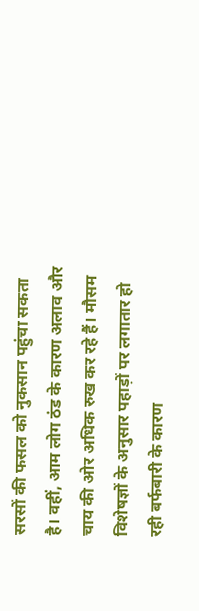सरसों की फसल को नुकसान पहुंचा सकता है। वहीं, आम लोग ठंड के कारण अलाव और चाय की ओर अधिक रुख कर रहे हैं। मौसम विशेषज्ञों के अनुसार पहाड़ों पर लगातार हो रही बर्फबारी के कारण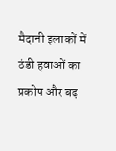मैदानी इलाकों में ठंडी हवाओं का प्रकोप और बढ़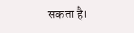सकता है।